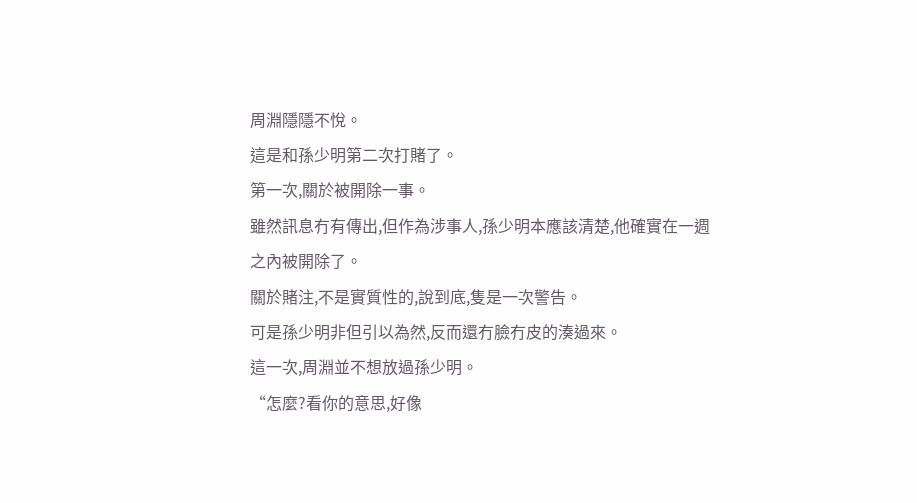周淵隱隱不悅。
這是和孫少明第二次打賭了。
第一次,關於被開除一事。
雖然訊息冇有傳出,但作為涉事人,孫少明本應該清楚,他確實在一週之內被開除了。
關於賭注,不是實質性的,說到底,隻是一次警告。
可是孫少明非但引以為然,反而還冇臉冇皮的湊過來。
這一次,周淵並不想放過孫少明。
“怎麼?看你的意思,好像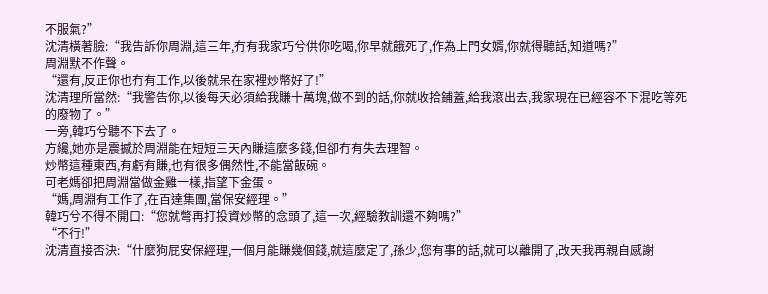不服氣?”
沈清橫著臉:“我告訴你周淵,這三年,冇有我家巧兮供你吃喝,你早就餓死了,作為上門女婿,你就得聽話,知道嗎?”
周淵默不作聲。
“還有,反正你也冇有工作,以後就呆在家裡炒幣好了!”
沈清理所當然:“我警告你,以後每天必須給我賺十萬塊,做不到的話,你就收拾鋪蓋,給我滾出去,我家現在已經容不下混吃等死的廢物了。”
一旁,韓巧兮聽不下去了。
方纔,她亦是震撼於周淵能在短短三天內賺這麼多錢,但卻冇有失去理智。
炒幣這種東西,有虧有賺,也有很多偶然性,不能當飯碗。
可老媽卻把周淵當做金雞一樣,指望下金蛋。
“媽,周淵有工作了,在百達集團,當保安經理。”
韓巧兮不得不開口:“您就彆再打投資炒幣的念頭了,這一次,經驗教訓還不夠嗎?”
“不行!”
沈清直接否決:“什麼狗屁安保經理,一個月能賺幾個錢,就這麼定了,孫少,您有事的話,就可以離開了,改天我再親自感謝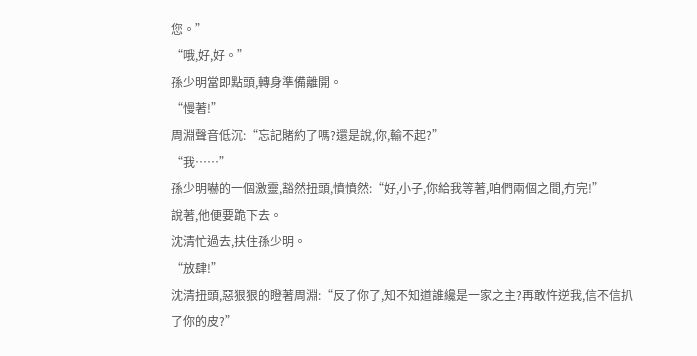您。”
“哦,好,好。”
孫少明當即點頭,轉身準備離開。
“慢著!”
周淵聲音低沉:“忘記賭約了嗎?還是說,你,輸不起?”
“我……”
孫少明嚇的一個激靈,豁然扭頭,憤憤然:“好,小子,你給我等著,咱們兩個之間,冇完!”
說著,他便要跪下去。
沈清忙過去,扶住孫少明。
“放肆!”
沈清扭頭,惡狠狠的瞪著周淵:“反了你了,知不知道誰纔是一家之主?再敢忤逆我,信不信扒了你的皮?”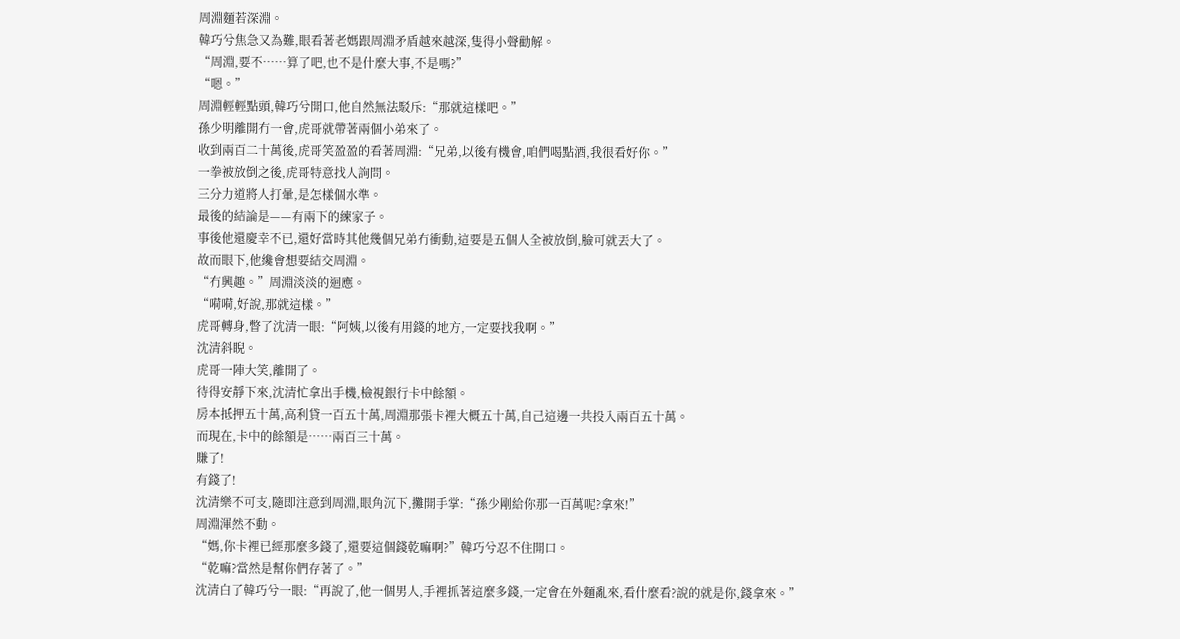周淵麵若深淵。
韓巧兮焦急又為難,眼看著老媽跟周淵矛盾越來越深,隻得小聲勸解。
“周淵,要不……算了吧,也不是什麼大事,不是嗎?”
“嗯。”
周淵輕輕點頭,韓巧兮開口,他自然無法駁斥:“那就這樣吧。”
孫少明離開冇一會,虎哥就帶著兩個小弟來了。
收到兩百二十萬後,虎哥笑盈盈的看著周淵:“兄弟,以後有機會,咱們喝點酒,我很看好你。”
一拳被放倒之後,虎哥特意找人詢問。
三分力道將人打暈,是怎樣個水準。
最後的結論是——有兩下的練家子。
事後他還慶幸不已,還好當時其他幾個兄弟冇衝動,這要是五個人全被放倒,臉可就丟大了。
故而眼下,他纔會想要結交周淵。
“冇興趣。”周淵淡淡的迴應。
“嗬嗬,好說,那就這樣。”
虎哥轉身,瞥了沈清一眼:“阿姨,以後有用錢的地方,一定要找我啊。”
沈清斜睨。
虎哥一陣大笑,離開了。
待得安靜下來,沈清忙拿出手機,檢視銀行卡中餘額。
房本抵押五十萬,高利貸一百五十萬,周淵那張卡裡大概五十萬,自己這邊一共投入兩百五十萬。
而現在,卡中的餘額是……兩百三十萬。
賺了!
有錢了!
沈清樂不可支,隨即注意到周淵,眼角沉下,攤開手掌:“孫少剛給你那一百萬呢?拿來!”
周淵渾然不動。
“媽,你卡裡已經那麼多錢了,還要這個錢乾嘛啊?”韓巧兮忍不住開口。
“乾嘛?當然是幫你們存著了。”
沈清白了韓巧兮一眼:“再說了,他一個男人,手裡抓著這麼多錢,一定會在外麵亂來,看什麼看?說的就是你,錢拿來。”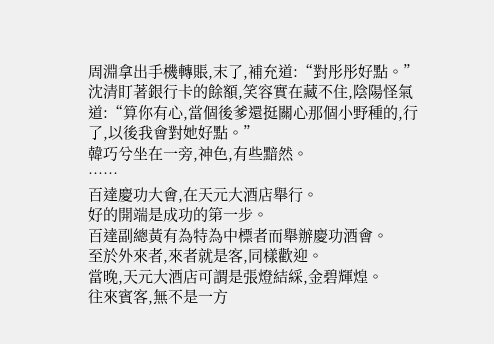周淵拿出手機轉賬,末了,補充道:“對彤彤好點。”
沈清盯著銀行卡的餘額,笑容實在藏不住,陰陽怪氣道:“算你有心,當個後爹還挺關心那個小野種的,行了,以後我會對她好點。”
韓巧兮坐在一旁,神色,有些黯然。
……
百達慶功大會,在天元大酒店舉行。
好的開端是成功的第一步。
百達副總黃有為特為中標者而舉辦慶功酒會。
至於外來者,來者就是客,同樣歡迎。
當晚,天元大酒店可謂是張燈結綵,金碧輝煌。
往來賓客,無不是一方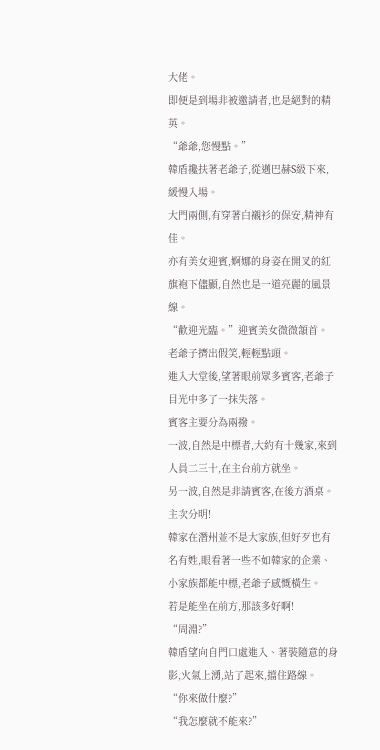大佬。
即便是到場非被邀請者,也是絕對的精英。
“爺爺,您慢點。”
韓盾攙扶著老爺子,從邁巴赫S級下來,緩慢入場。
大門兩側,有穿著白襯衫的保安,精神有佳。
亦有美女迎賓,婀娜的身姿在開叉的紅旗袍下儘顯,自然也是一道亮麗的風景線。
“歡迎光臨。”迎賓美女微微頷首。
老爺子擠出假笑,輕輕點頭。
進入大堂後,望著眼前眾多賓客,老爺子目光中多了一抹失落。
賓客主要分為兩撥。
一波,自然是中標者,大約有十幾家,來到人員二三十,在主台前方就坐。
另一波,自然是非請賓客,在後方酒桌。
主次分明!
韓家在潛州並不是大家族,但好歹也有名有姓,眼看著一些不如韓家的企業、小家族都能中標,老爺子感慨橫生。
若是能坐在前方,那該多好啊!
“周淵?”
韓盾望向自門口處進入、著裝隨意的身影,火氣上湧,站了起來,擋住路線。
“你來做什麼?”
“我怎麼就不能來?”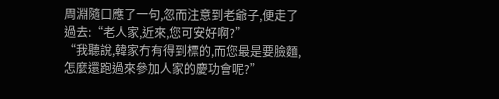周淵隨口應了一句,忽而注意到老爺子,便走了過去:“老人家,近來,您可安好啊?”
“我聽說,韓家冇有得到標的,而您最是要臉麵,怎麼還跑過來參加人家的慶功會呢?”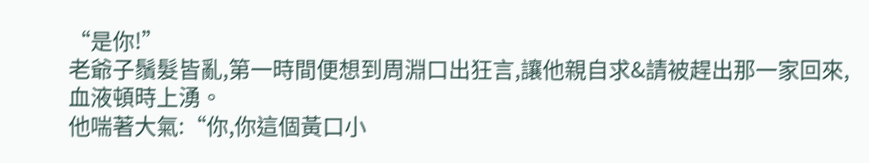“是你!”
老爺子鬚髮皆亂,第一時間便想到周淵口出狂言,讓他親自求&請被趕出那一家回來,血液頓時上湧。
他喘著大氣:“你,你這個黃口小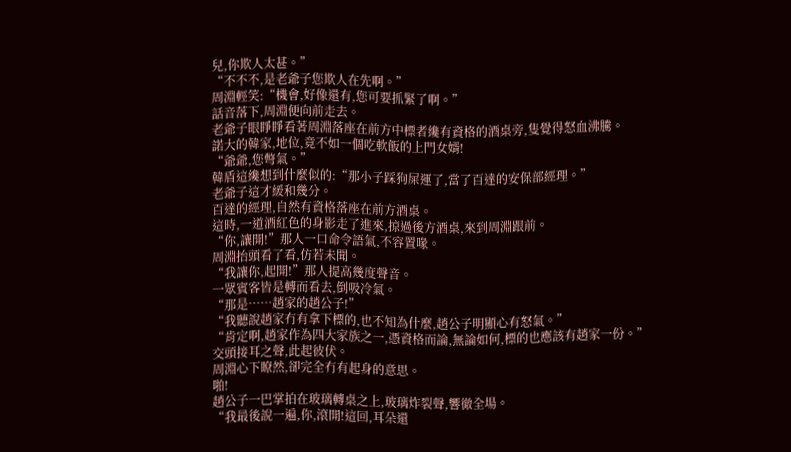兒,你欺人太甚。”
“不不不,是老爺子您欺人在先啊。”
周淵輕笑:“機會,好像還有,您可要抓緊了啊。”
話音落下,周淵便向前走去。
老爺子眼睜睜看著周淵落座在前方中標者纔有資格的酒桌旁,隻覺得怒血沸騰。
諾大的韓家,地位,竟不如一個吃軟飯的上門女婿!
“爺爺,您彆氣。”
韓盾這纔想到什麼似的:“那小子踩狗屎運了,當了百達的安保部經理。”
老爺子這才緩和幾分。
百達的經理,自然有資格落座在前方酒桌。
這時,一道酒紅色的身影走了進來,掠過後方酒桌,來到周淵跟前。
“你,讓開!”那人一口命令語氣,不容置喙。
周淵抬頭看了看,仿若未聞。
“我讓你,起開!”那人提高幾度聲音。
一眾賓客皆是轉而看去,倒吸冷氣。
“那是……趙家的趙公子!”
“我聽說趙家冇有拿下標的,也不知為什麼,趙公子明顯心有怒氣。”
“肯定啊,趙家作為四大家族之一,憑資格而論,無論如何,標的也應該有趙家一份。”
交頭接耳之聲,此起彼伏。
周淵心下瞭然,卻完全冇有起身的意思。
啪!
趙公子一巴掌拍在玻璃轉桌之上,玻璃炸裂聲,響徹全場。
“我最後說一遍,你,滾開!這回,耳朵還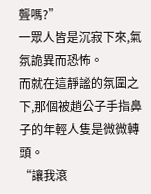聾嗎?”
一眾人皆是沉寂下來,氣氛詭異而恐怖。
而就在這靜謐的氛圍之下,那個被趙公子手指鼻子的年輕人隻是微微轉頭。
“讓我滾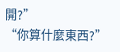開?”
“你算什麼東西?”